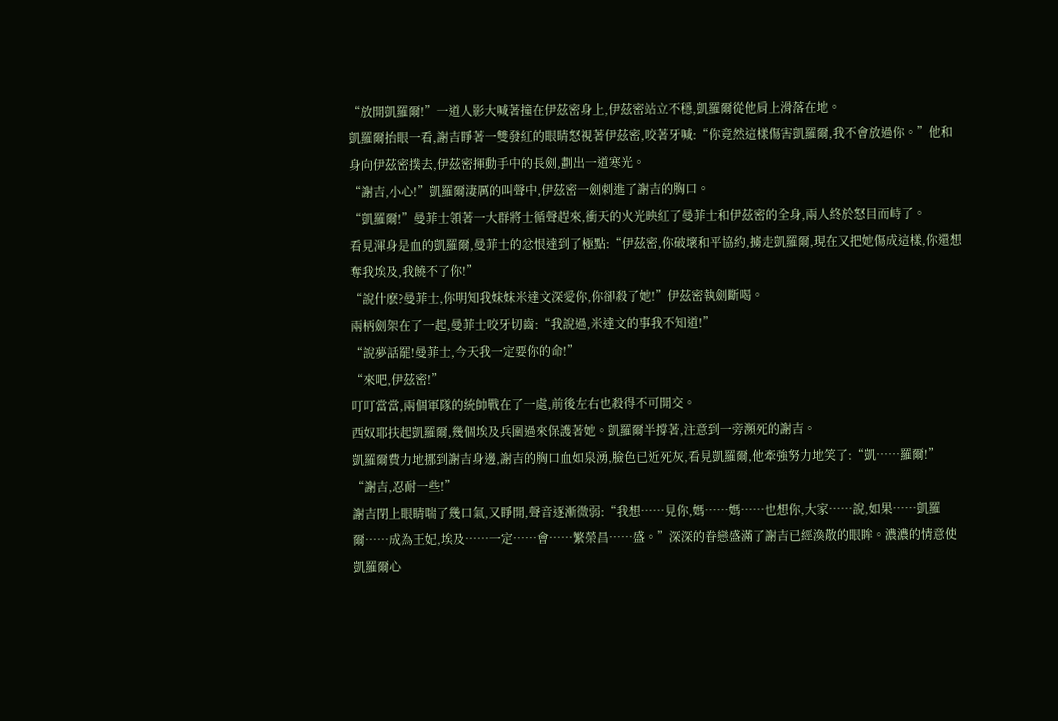“放開凱羅爾!”一道人影大喊著撞在伊茲密身上,伊茲密站立不穩,凱羅爾從他肩上滑落在地。
凱羅爾抬眼一看,謝吉睜著一雙發紅的眼睛怒視著伊茲密,咬著牙喊:“你竟然這樣傷害凱羅爾,我不會放過你。”他和身向伊茲密撲去,伊茲密揮動手中的長劍,劃出一道寒光。
“謝吉,小心!”凱羅爾淒厲的叫聲中,伊茲密一劍刺進了謝吉的胸口。
“凱羅爾!”曼菲士領著一大群將士循聲趕來,衝天的火光映紅了曼菲士和伊茲密的全身,兩人終於怒目而峙了。
看見渾身是血的凱羅爾,曼菲士的忿恨達到了極點:“伊茲密,你破壞和平協約,擄走凱羅爾,現在又把她傷成這樣,你還想奪我埃及,我饒不了你!”
“說什麽?曼菲士,你明知我妹妹米達文深愛你,你卻殺了她!”伊茲密執劍斷喝。
兩柄劍架在了一起,曼菲士咬牙切齒:“我說過,米達文的事我不知道!”
“說夢話罷!曼菲士,今天我一定要你的命!”
“來吧,伊茲密!”
叮叮當當,兩個軍隊的統帥戰在了一處,前後左右也殺得不可開交。
西奴耶扶起凱羅爾,幾個埃及兵圍過來保護著她。凱羅爾半撐著,注意到一旁瀕死的謝吉。
凱羅爾費力地挪到謝吉身邊,謝吉的胸口血如泉湧,臉色已近死灰,看見凱羅爾,他牽強努力地笑了:“凱……羅爾!”
“謝吉,忍耐一些!”
謝吉閉上眼睛喘了幾口氣,又睜開,聲音逐漸微弱:“我想……見你,媽……媽……也想你,大家……說,如果……凱羅爾……成為王妃,埃及……一定……會……繁榮昌……盛。”深深的眷戀盛滿了謝吉已經渙散的眼眸。濃濃的情意使凱羅爾心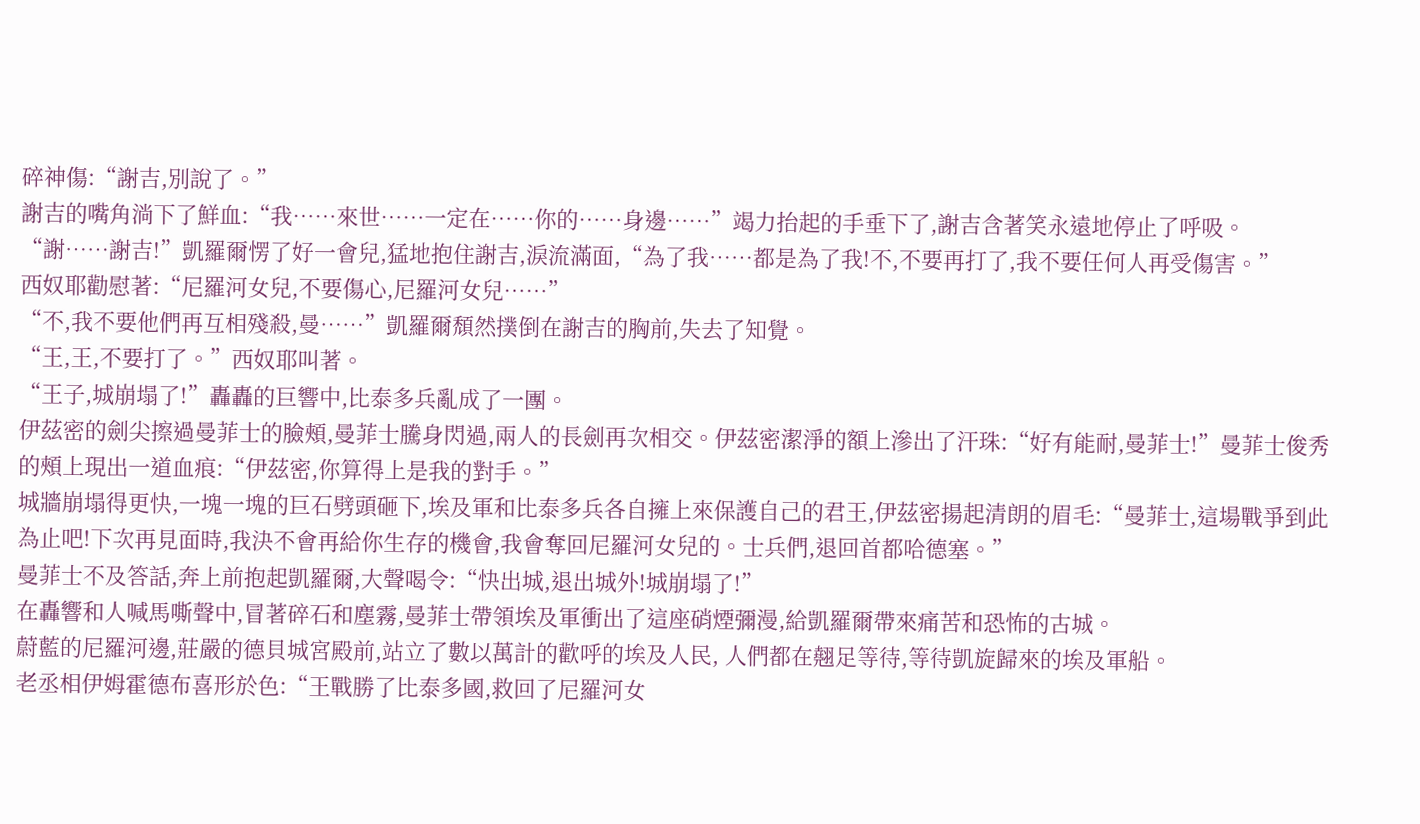碎神傷:“謝吉,別說了。”
謝吉的嘴角淌下了鮮血:“我……來世……一定在……你的……身邊……”竭力抬起的手垂下了,謝吉含著笑永遠地停止了呼吸。
“謝……謝吉!”凱羅爾愣了好一會兒,猛地抱住謝吉,淚流滿面,“為了我……都是為了我!不,不要再打了,我不要任何人再受傷害。”
西奴耶勸慰著:“尼羅河女兒,不要傷心,尼羅河女兒……”
“不,我不要他們再互相殘殺,曼……”凱羅爾頹然撲倒在謝吉的胸前,失去了知覺。
“王,王,不要打了。”西奴耶叫著。
“王子,城崩塌了!”轟轟的巨響中,比泰多兵亂成了一團。
伊茲密的劍尖擦過曼菲士的臉頰,曼菲士騰身閃過,兩人的長劍再次相交。伊茲密潔淨的額上滲出了汗珠:“好有能耐,曼菲士!”曼菲士俊秀的頰上現出一道血痕:“伊茲密,你算得上是我的對手。”
城牆崩塌得更快,一塊一塊的巨石劈頭砸下,埃及軍和比泰多兵各自擁上來保護自己的君王,伊茲密揚起清朗的眉毛:“曼菲士,這場戰爭到此為止吧!下次再見面時,我決不會再給你生存的機會,我會奪回尼羅河女兒的。士兵們,退回首都哈德塞。”
曼菲士不及答話,奔上前抱起凱羅爾,大聲喝令:“快出城,退出城外!城崩塌了!”
在轟響和人喊馬嘶聲中,冒著碎石和塵霧,曼菲士帶領埃及軍衝出了這座硝煙彌漫,給凱羅爾帶來痛苦和恐怖的古城。
蔚藍的尼羅河邊,莊嚴的德貝城宮殿前,站立了數以萬計的歡呼的埃及人民, 人們都在翹足等待,等待凱旋歸來的埃及軍船。
老丞相伊姆霍德布喜形於色:“王戰勝了比泰多國,救回了尼羅河女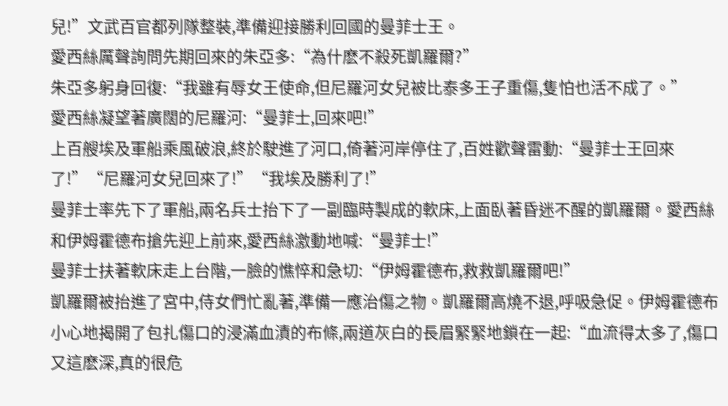兒!”文武百官都列隊整裝,準備迎接勝利回國的曼菲士王。
愛西絲厲聲詢問先期回來的朱亞多:“為什麽不殺死凱羅爾?”
朱亞多躬身回復:“我雖有辱女王使命,但尼羅河女兒被比泰多王子重傷,隻怕也活不成了。”
愛西絲凝望著廣闊的尼羅河:“曼菲士,回來吧!”
上百艘埃及軍船乘風破浪,終於駛進了河口,倚著河岸停住了,百姓歡聲雷動:“曼菲士王回來了!”“尼羅河女兒回來了!”“我埃及勝利了!”
曼菲士率先下了軍船,兩名兵士抬下了一副臨時製成的軟床,上面臥著昏迷不醒的凱羅爾。愛西絲和伊姆霍德布搶先迎上前來,愛西絲激動地喊:“曼菲士!”
曼菲士扶著軟床走上台階,一臉的憔悴和急切:“伊姆霍德布,救救凱羅爾吧!”
凱羅爾被抬進了宮中,侍女們忙亂著,準備一應治傷之物。凱羅爾高燒不退,呼吸急促。伊姆霍德布小心地揭開了包扎傷口的浸滿血漬的布條,兩道灰白的長眉緊緊地鎖在一起:“血流得太多了,傷口又這麽深,真的很危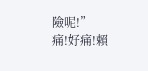險呢!”
痛!好痛!賴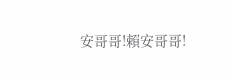安哥哥!賴安哥哥!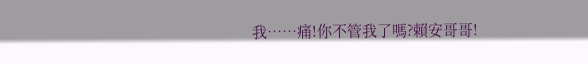我……痛!你不管我了嗎?賴安哥哥!